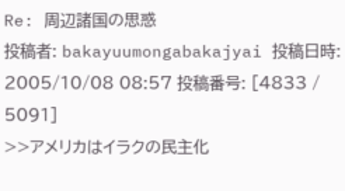Re: 周辺諸国の思惑
投稿者: bakayuumongabakajyai 投稿日時: 2005/10/08 08:57 投稿番号: [4833 / 5091]
>>アメリカはイラクの民主化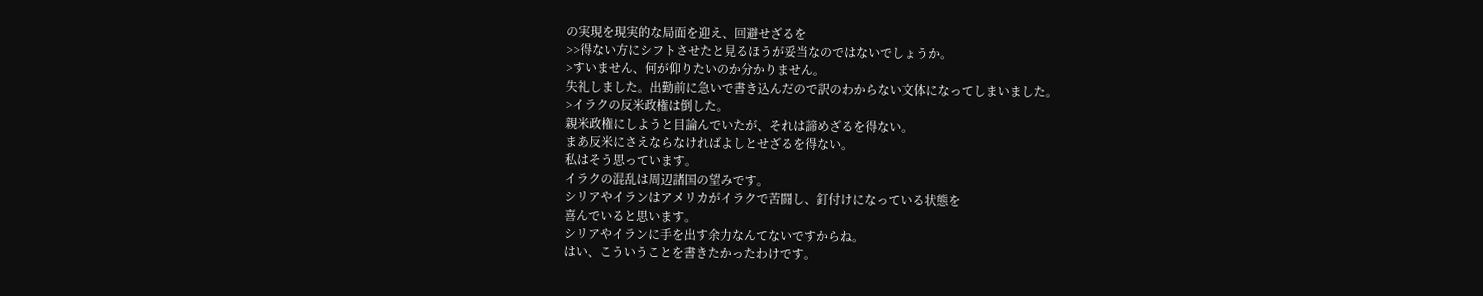の実現を現実的な局面を迎え、回避せざるを
>>得ない方にシフトさせたと見るほうが妥当なのではないでしょうか。
>すいません、何が仰りたいのか分かりません。
失礼しました。出勤前に急いで書き込んだので訳のわからない文体になってしまいました。
>イラクの反米政権は倒した。
親米政権にしようと目論んでいたが、それは諦めざるを得ない。
まあ反米にさえならなければよしとせざるを得ない。
私はそう思っています。
イラクの混乱は周辺諸国の望みです。
シリアやイランはアメリカがイラクで苦闘し、釘付けになっている状態を
喜んでいると思います。
シリアやイランに手を出す余力なんてないですからね。
はい、こういうことを書きたかったわけです。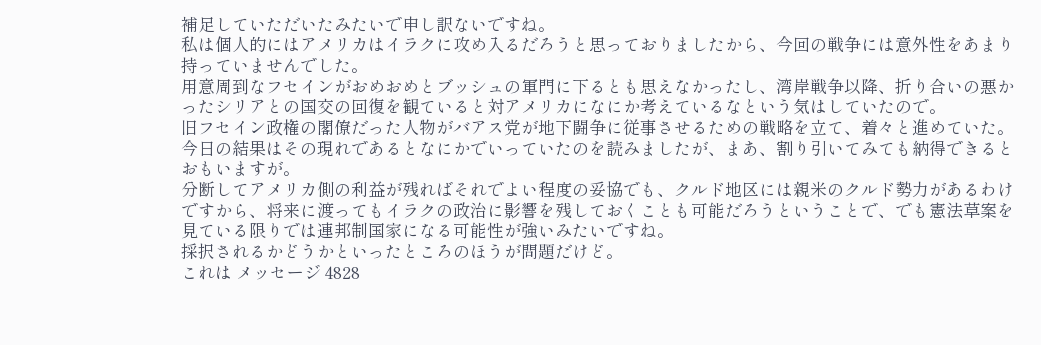補足していただいたみたいで申し訳ないですね。
私は個人的にはアメリカはイラクに攻め入るだろうと思っておりましたから、今回の戦争には意外性をあまり持っていませんでした。
用意周到なフセインがおめおめとブッシュの軍門に下るとも思えなかったし、湾岸戦争以降、折り合いの悪かったシリアとの国交の回復を観ていると対アメリカになにか考えているなという気はしていたので。
旧フセイン政権の閣僚だった人物がバアス党が地下闘争に従事させるための戦略を立て、着々と進めていた。今日の結果はその現れであるとなにかでいっていたのを読みましたが、まあ、割り引いてみても納得できるとおもいますが。
分断してアメリカ側の利益が残ればそれでよい程度の妥協でも、クルド地区には親米のクルド勢力があるわけですから、将来に渡ってもイラクの政治に影響を残しておくことも可能だろうということで、でも憲法草案を見ている限りでは連邦制国家になる可能性が強いみたいですね。
採択されるかどうかといったところのほうが問題だけど。
これは メッセージ 4828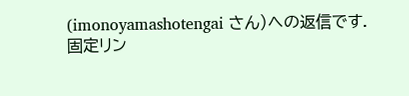(imonoyamashotengai さん)への返信です.
固定リン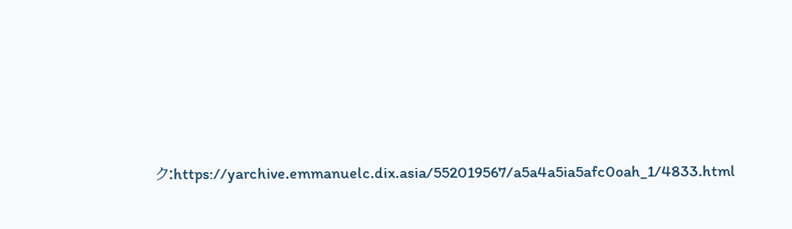ク:https://yarchive.emmanuelc.dix.asia/552019567/a5a4a5ia5afc0oah_1/4833.html